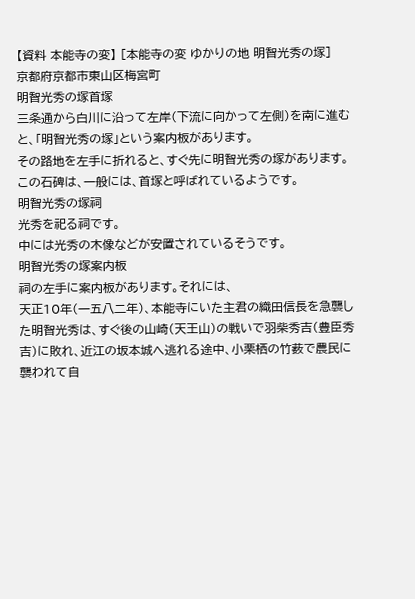【資料 本能寺の変】 [本能寺の変 ゆかりの地 明智光秀の塚]
京都府京都市東山区梅宮町
明智光秀の塚首塚
三条通から白川に沿って左岸(下流に向かって左側)を南に進むと、「明智光秀の塚」という案内板があります。
その路地を左手に折れると、すぐ先に明智光秀の塚があります。
この石碑は、一般には、首塚と呼ばれているようです。
明智光秀の塚祠
光秀を祀る祠です。
中には光秀の木像などが安置されているそうです。
明智光秀の塚案内板
祠の左手に案内板があります。それには、
天正10年(一五八二年)、本能寺にいた主君の織田信長を急襲した明智光秀は、すぐ後の山崎(天王山)の戦いで羽柴秀吉(豊臣秀吉)に敗れ、近江の坂本城へ逃れる途中、小栗栖の竹薮で農民に襲われて自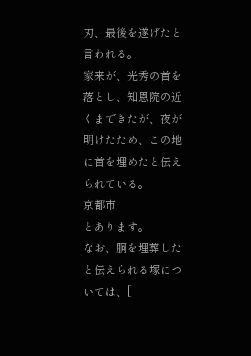刃、最後を遂げたと言われる。
家来が、光秀の首を落とし、知恩院の近くまできたが、夜が明けたため、この地に首を埋めたと伝えられている。
京都市
とあります。
なお、胴を埋葬したと伝えられる塚については、[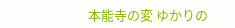本能寺の変 ゆかりの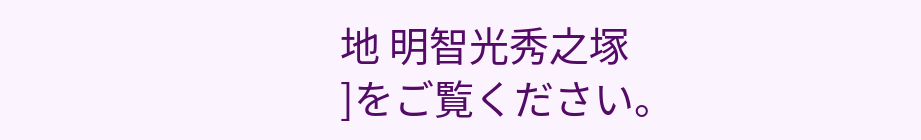地 明智光秀之塚
]をご覧ください。